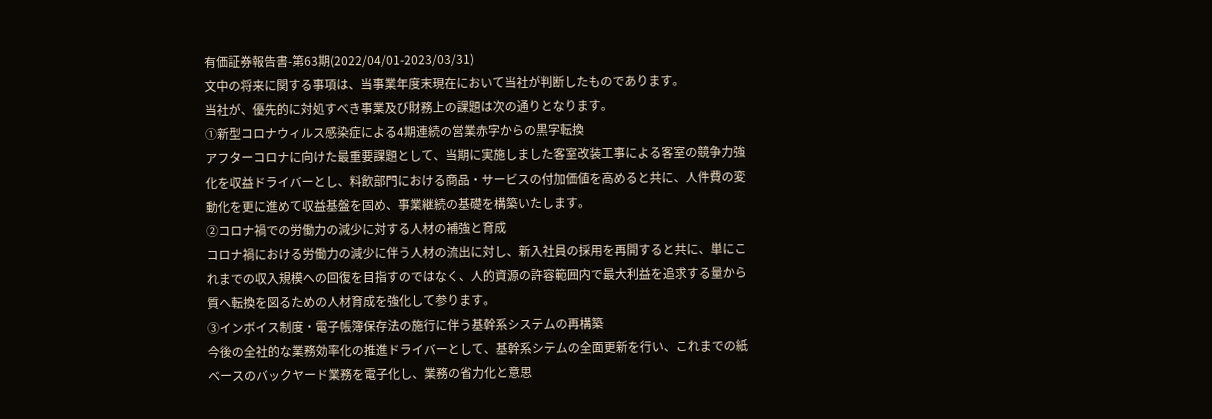有価証券報告書-第63期(2022/04/01-2023/03/31)
文中の将来に関する事項は、当事業年度末現在において当社が判断したものであります。
当社が、優先的に対処すべき事業及び財務上の課題は次の通りとなります。
①新型コロナウィルス感染症による4期連続の営業赤字からの黒字転換
アフターコロナに向けた最重要課題として、当期に実施しました客室改装工事による客室の競争力強化を収益ドライバーとし、料飲部門における商品・サービスの付加価値を高めると共に、人件費の変動化を更に進めて収益基盤を固め、事業継続の基礎を構築いたします。
②コロナ禍での労働力の減少に対する人材の補強と育成
コロナ禍における労働力の減少に伴う人材の流出に対し、新入社員の採用を再開すると共に、単にこれまでの収入規模への回復を目指すのではなく、人的資源の許容範囲内で最大利益を追求する量から質へ転換を図るための人材育成を強化して参ります。
③インボイス制度・電子帳簿保存法の施行に伴う基幹系システムの再構築
今後の全社的な業務効率化の推進ドライバーとして、基幹系シテムの全面更新を行い、これまでの紙ベースのバックヤード業務を電子化し、業務の省力化と意思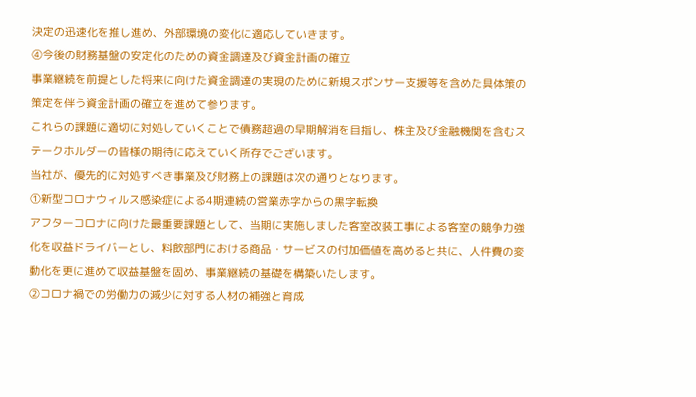決定の迅速化を推し進め、外部環境の変化に適応していきます。
④今後の財務基盤の安定化のための資金調達及び資金計画の確立
事業継続を前提とした将来に向けた資金調達の実現のために新規スポンサー支援等を含めた具体策の策定を伴う資金計画の確立を進めて参ります。
これらの課題に適切に対処していくことで債務超過の早期解消を目指し、株主及び金融機関を含むステークホルダーの皆様の期待に応えていく所存でございます。
当社が、優先的に対処すべき事業及び財務上の課題は次の通りとなります。
①新型コロナウィルス感染症による4期連続の営業赤字からの黒字転換
アフターコロナに向けた最重要課題として、当期に実施しました客室改装工事による客室の競争力強化を収益ドライバーとし、料飲部門における商品・サービスの付加価値を高めると共に、人件費の変動化を更に進めて収益基盤を固め、事業継続の基礎を構築いたします。
②コロナ禍での労働力の減少に対する人材の補強と育成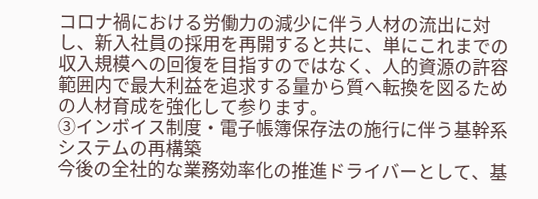コロナ禍における労働力の減少に伴う人材の流出に対し、新入社員の採用を再開すると共に、単にこれまでの収入規模への回復を目指すのではなく、人的資源の許容範囲内で最大利益を追求する量から質へ転換を図るための人材育成を強化して参ります。
③インボイス制度・電子帳簿保存法の施行に伴う基幹系システムの再構築
今後の全社的な業務効率化の推進ドライバーとして、基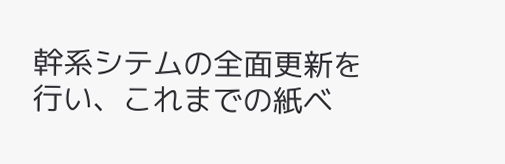幹系シテムの全面更新を行い、これまでの紙ベ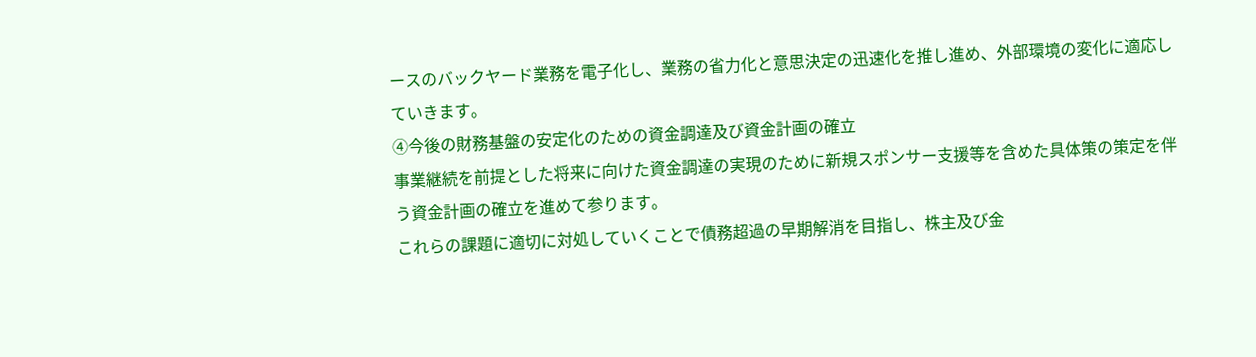ースのバックヤード業務を電子化し、業務の省力化と意思決定の迅速化を推し進め、外部環境の変化に適応していきます。
④今後の財務基盤の安定化のための資金調達及び資金計画の確立
事業継続を前提とした将来に向けた資金調達の実現のために新規スポンサー支援等を含めた具体策の策定を伴う資金計画の確立を進めて参ります。
これらの課題に適切に対処していくことで債務超過の早期解消を目指し、株主及び金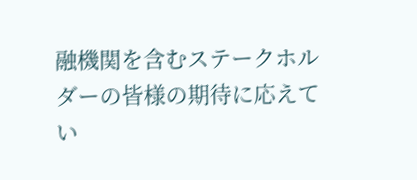融機関を含むステークホルダーの皆様の期待に応えてい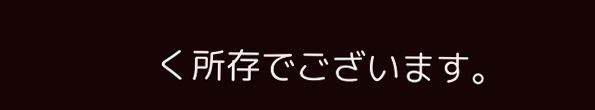く所存でございます。